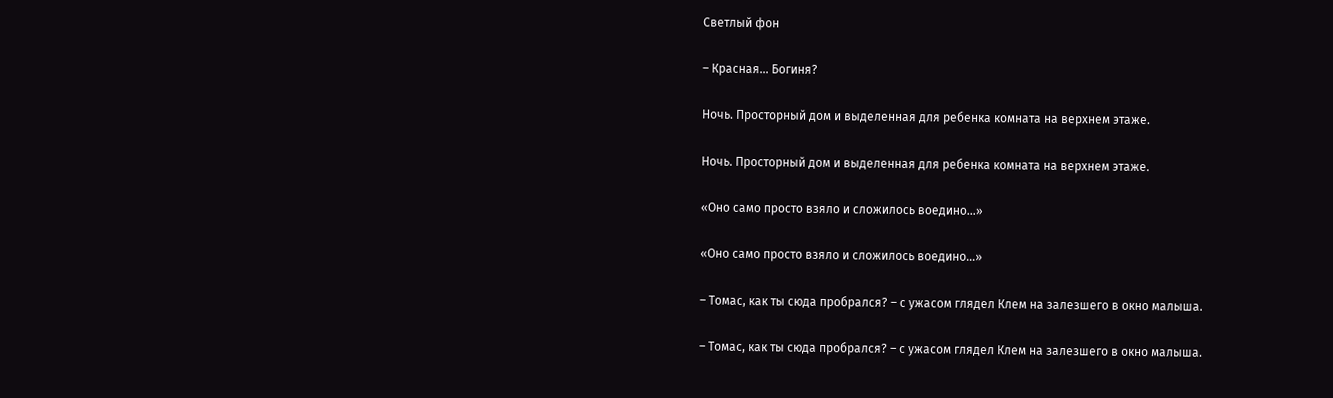Светлый фон

– Красная… Богиня?

Ночь. Просторный дом и выделенная для ребенка комната на верхнем этаже.

Ночь. Просторный дом и выделенная для ребенка комната на верхнем этаже.

«Оно само просто взяло и сложилось воедино…»

«Оно само просто взяло и сложилось воедино…»

– Томас, как ты сюда пробрался? – с ужасом глядел Клем на залезшего в окно малыша.

– Томас, как ты сюда пробрался? – с ужасом глядел Клем на залезшего в окно малыша.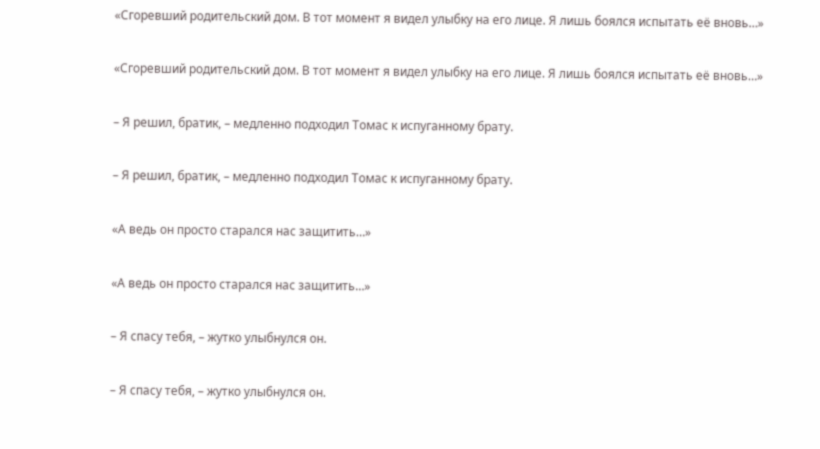«Сгоревший родительский дом. В тот момент я видел улыбку на его лице. Я лишь боялся испытать её вновь…»

«Сгоревший родительский дом. В тот момент я видел улыбку на его лице. Я лишь боялся испытать её вновь…»

– Я решил, братик, – медленно подходил Томас к испуганному брату.

– Я решил, братик, – медленно подходил Томас к испуганному брату.

«А ведь он просто старался нас защитить…»

«А ведь он просто старался нас защитить…»

– Я спасу тебя, – жутко улыбнулся он.

– Я спасу тебя, – жутко улыбнулся он.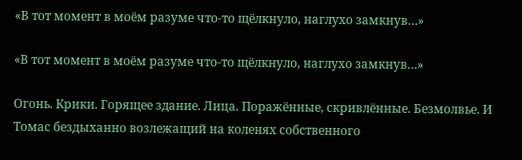«В тот момент в моём разуме что-то щёлкнуло, наглухо замкнув…»

«В тот момент в моём разуме что-то щёлкнуло, наглухо замкнув…»

Огонь. Крики. Горящее здание. Лица. Поражённые, скривлённые. Безмолвье. И Томас бездыханно возлежащий на коленях собственного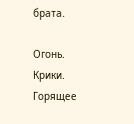брата.

Огонь. Крики. Горящее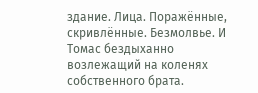здание. Лица. Поражённые, скривлённые. Безмолвье. И Томас бездыханно возлежащий на коленях собственного брата.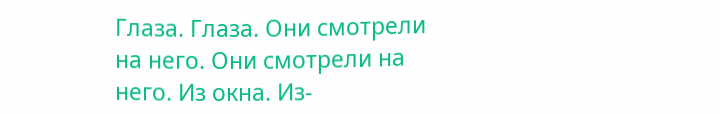Глаза. Глаза. Они смотрели на него. Они смотрели на него. Из окна. Из-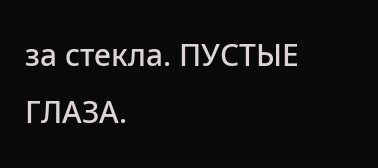за стекла. ПУСТЫЕ ГЛАЗА.